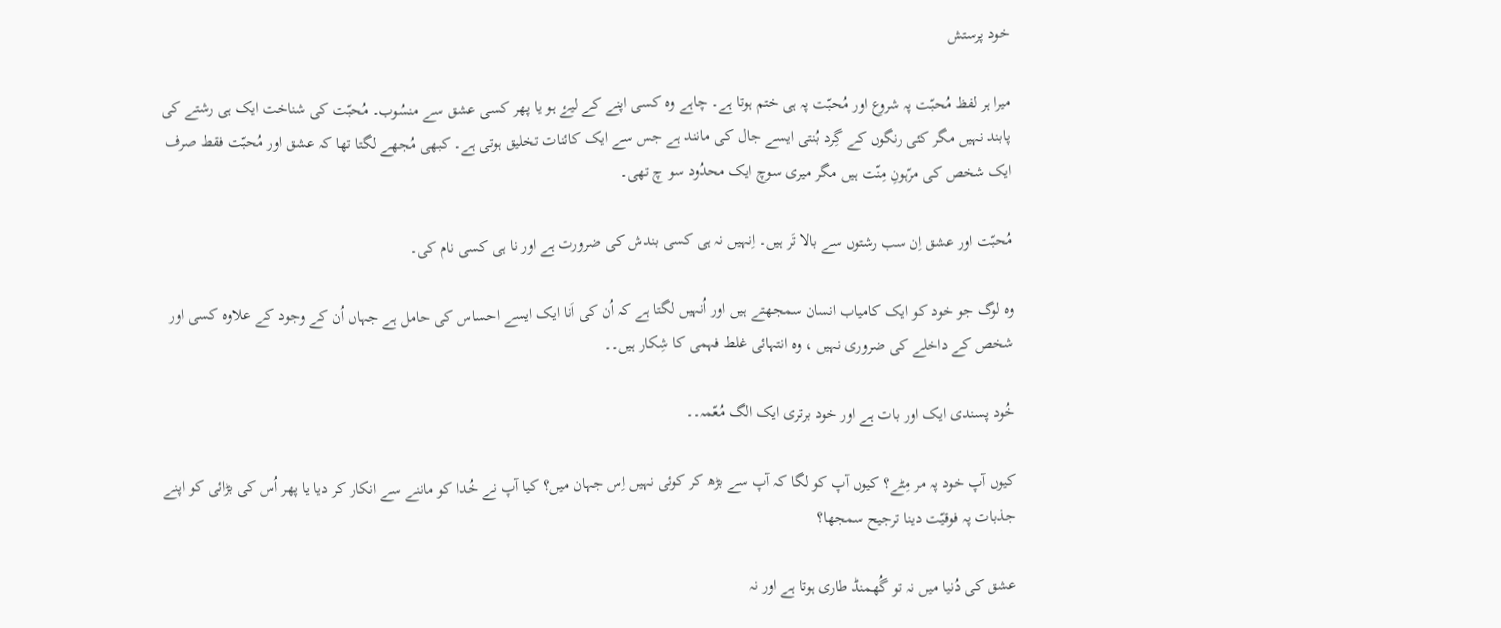خود پرستش

میرا ہر لفظ مُحبّت پہ شروع اور مُحبّت پہ ہی ختم ہوتا ہے۔ چاہے وہ کسی اپنے کے لیۓ ہو یا پھر کسی عشق سے منسُوب۔ مُحبّت کی شناخت ایک ہی رشتے کی پابند نہیں مگر کئی رنگوں کے گِرد بُنتی ایسے جال کی مانند ہے جس سے ایک کائنات تخلیق ہوتی ہے۔ کبھی مُجھے لگتا تھا کہ عشق اور مُحبّت فقط صرف ایک شخص کی مرّہونِ مِنّت ہیں مگر میری سوچ ایک محدُود سو چ تھی۔

مُحبّت اور عشق اِن سب رشتوں سے بالا تَر ہیں۔ اِنہیں نہ ہی کسی بندش کی ضرورت ہے اور نا ہی کسی نام کی۔

وہ لوگ جو خود کو ایک کامیاب انسان سمجھتے ہیں اور اُنہیں لگتا ہے کہ اُن کی اَنا ایک ایسے احساس کی حامل ہے جہاں اُن کے وجود کے علاوہ کسی اور شخص کے داخلے کی ضروری نہیں ، وہ انتہائی غلط فہمی کا شِکار ہیں۔۔

خُود پسندی ایک اور بات ہے اور خود برتری ایک الگ مُعّمہ۔۔

کیوں آپ خود پہ مر مِٹے؟ کیوں آپ کو لگا کہ آپ سے بڑھ کر کوئی نہیں اِس جہان میں؟ کیا آپ نے خُدا کو ماننے سے انکار کر دیا یا پھر اُس کی بڑائی کو اپنے جذبات پہ فوقیّت دینا ترجیح سمجھا؟

عشق کی دُنیا میں نہ تو گُھمنڈ طاری ہوتا ہے اور نہ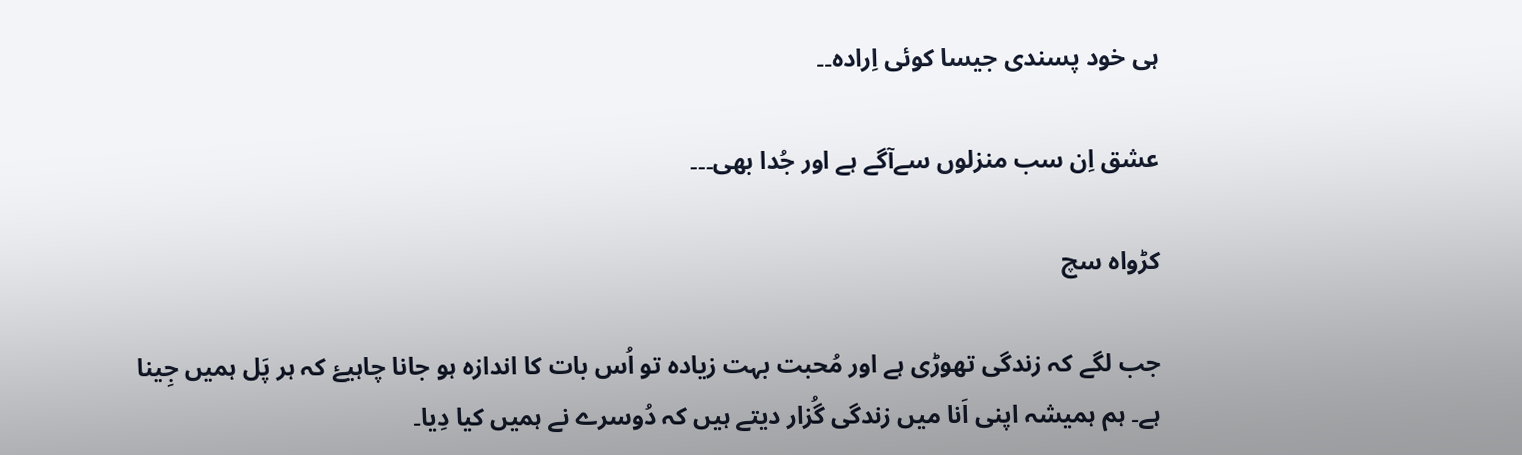ہی خود پسندی جیسا کوئی اِرادہ۔۔

عشق اِن سب منزلوں سےآگے ہے اور جُدا بھی۔۔۔

کڑواہ سچ

جب لگے کہ زندگی تھوڑی ہے اور مُحبت بہت زیادہ تو اُس بات کا اندازہ ہو جانا چاہیۓ کہ ہر پَل ہمیں جِینا ہے۔ ہم ہمیشہ اپنی اَنا میں زندگی گُزار دیتے ہیں کہ دُوسرے نے ہمیں کیا دِیا۔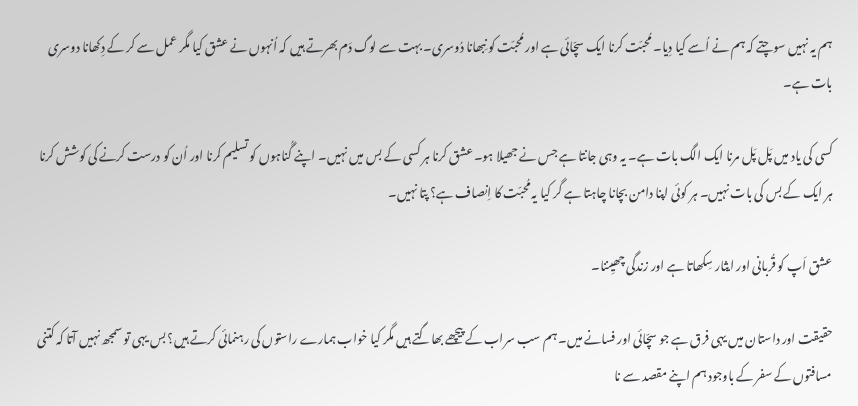ہم یہ نہیں سوچتے کہ ہم نے اُسے کیا دِیا۔ مُحبّت کرنا ایک سچّائی ہے اور مُحبّت کو نِبھانا دُوسری۔ بہت سے لوگ دَم بھرتے ہیں کہ اُنہوں نے عشق کیا مگر عمل سے کر کے دِکھانا دوسری بات ہے۔

کسی کی یاد میں پَل پَل مرنا ایک الگ بات ہے۔ یہ وہی جانتا ہے جس نے جھیلا ہو۔ عشق کرنا ہر کسی کے بس میں نہیں۔ اپنے گُناہوں کو تسلیم کرنا اور اُن کو درست کرنے کی کوشش کرنا ہر ایک کے بس کی بات نہیں۔ ہر کوئی اپنا دامن بچانا چاہتا ہے گر کیا یہ مُحبّت کا اِنصاف ہے؟ پتا نہیں۔

عشق اَپ کو قُربانی اور ایثار سِکھاتا ہے اور زندگی چھیِننا۔

حقیقت اور داستان میں یہی فرق ہے جو سچّائی اور فسانے میں۔ ہم سب سراب کے پیچھے بھاگتے ہیں مگر کیا خواب ہمارے راستوں کی رہنمائی کرتے ہیں؟ بس یہی تو سمجھ نہیں آتا کہ کتنی مسافتوں کے سفر کے باوجود ہم اپنے مقصد سے نا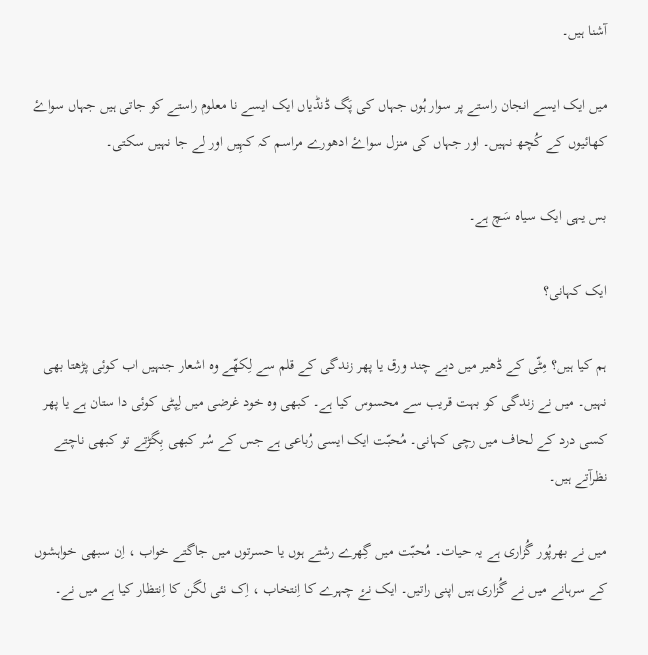آشنا ہیں۔

میں ایک ایسے انجان راستے پر سوار ہُوں جہاں کی پَگ ڈنڈیاں ایک ایسے نا معلوم راستے کو جاتی ہیں جہاں سواۓ کھائیوں کے کُچھ نہیں۔ اور جہاں کی منزل سواۓ ادھورے مراسم کہ کہِیں اور لے جا نہیں سکتی۔

بس یہی ایک سیاہ سَچ ہے۔

ایک کہانی؟

ہم کیا ہیں؟ مِٹّی کے ڈھیر میں دبے چند ورق یا پھر زندگی کے قلم سے لِکھّے وہ اشعار جنہیں اب کوئی پڑھتا بھی نہیں۔ میں نے زندگی کو بہت قریب سے محسوس کیا ہے۔ کبھی وہ خود غرضی میں لِپٹی کوئی دا ستان ہے یا پھر کسی درد کے لحاف میں رچی کہانی۔ مُحبّت ایک ایسی رُباعی ہے جس کے سُر کبھی بِگڑتے تو کبھی ناچتے نظرآتے ہیں۔

میں نے بھرپُور گُزاری ہے یہ حیات۔ مُحبّت میں گِھرے رشتے ہوں یا حسرتوں میں جاگتے خواب ، اِن سبھی خواہشوں کے سرہانے میں نے گُزاری ہیں اپنی راتیں۔ ایک نۓ چہرے کا اِنتخاب ، اِک نئی لگن کا اِنتظار کیا ہے میں نے۔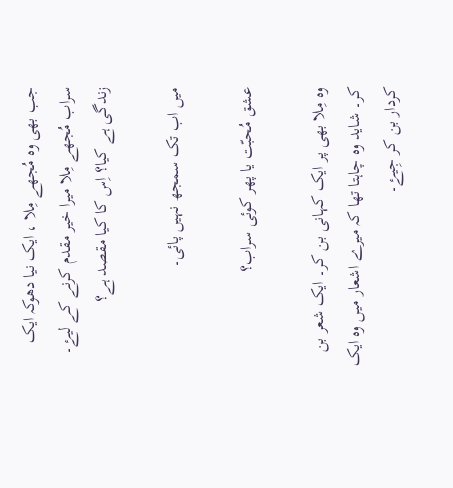جب بھی وہ مُجھے مِلا ، ایک نیا دھوکہ ایک سراب مُجھے مِلا میرا خیر مقدم کرنے کے لیۓ۔ زندگی ہے کیا؟ اِس کا کیا مقصد ہے؟

میں اب تک سمجھ نہیں پائی۔

عشق مُحبّت یا پھر کوئی سراب؟

وہ مِلا بھی پر ایک کہانی بن کر۔ ایک شعر بن کر۔ شاید وہ چاہتا تھا کہ میرے اشعار میں وہ ایک کردار بن کر جِیۓ۔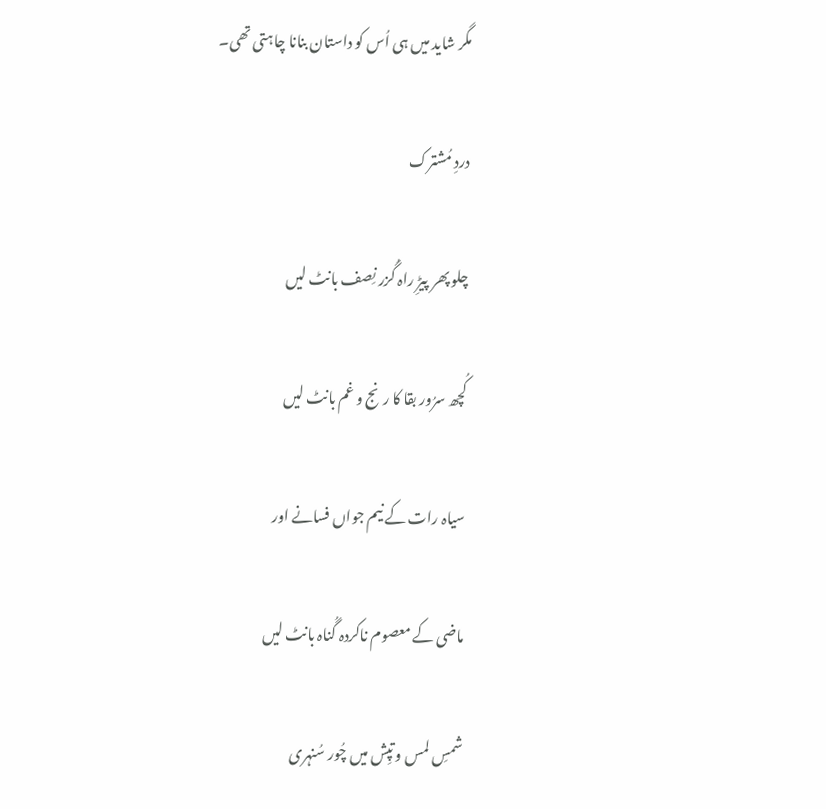مگر شاید میں ہی اُس کو داستان بنانا چاہتی تھی۔

دردِ مُشترک

چلو پھر پیڑِ راہ گُزر نِصف بانٹ لیں

کُچھ سرُور بقا کا رنج و غم بانٹ لیں

سیاہ رات کے نیم جواں فسانے اور

ماضی کے معصوم ناکردہ گُناہ بانٹ لیں

شمسِ لمس و تپِش میں چُور سُنہری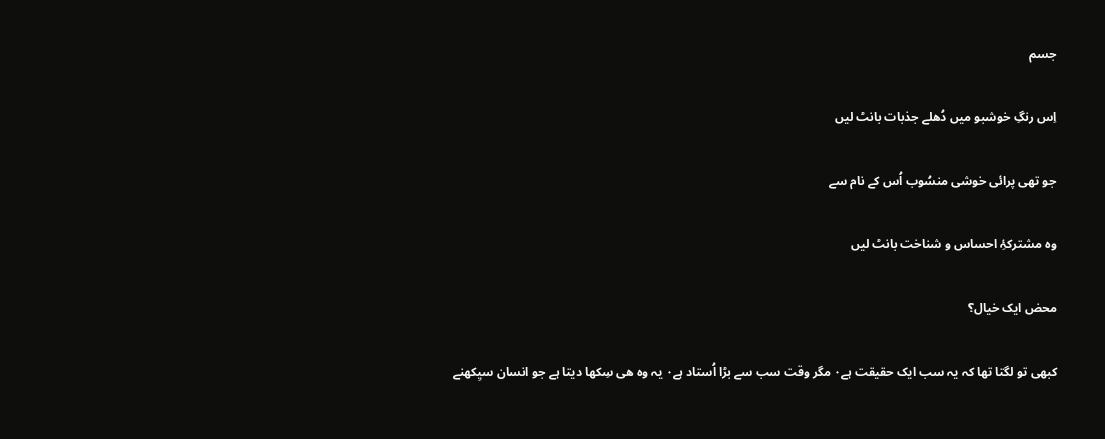جسم

اِس رنگِ خوشبو میں دُھلے جذبات بانٹ لیں

جو تھی پرائی خوشی منسُوب اُس کے نام سے

وہ مشترکۂِ احساس و شناخت بانٹ لیں

محض ایک خیال؟

کبھی تو لگتا تھا کہ یہ سب ایک حقیقت ہے۰ مگر وقت سب سے بڑا اُستاد ہے۰ یہ وہ ھی سِکھا دیتا ہے جو انسان سیِکھنے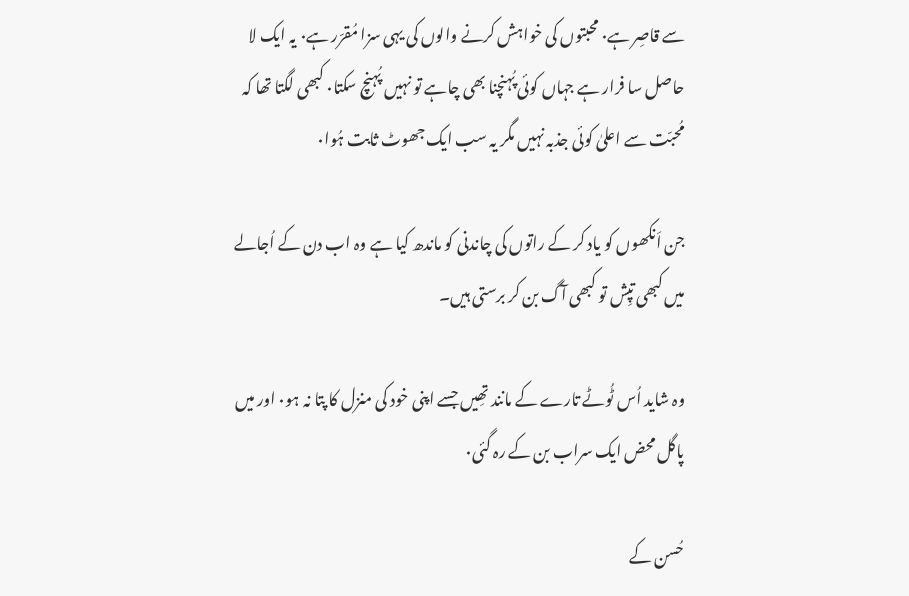سے قاصِر ہے۰ محبتوں کی خواہش کرنے والوں کی یہی سزا مُقرّر ہے۰ یہ ایک لا حاصل سا فرار ہے جہاں کوئی پُہنچنا بھی چاہے تو نہیں پُہنچ سکتا۰ کبھی لگتا تھا کہ مُحبّت سے اعلیٰ کوئی جذبہ نہیں مگر یہ سب ایک جھوٹ ثابت ہُوا۰

جن اَنکھوں کو یاد کر کے راتوں کی چاندنی کو ماندھ کیا ہے وہ اب دن کے اُجالے میں کبھی تپِش تو کبھی آگ بن کر برستی ہیں۔

وہ شاید اُس ٹُوٹے تارے کے مانند تھِیں جسے اپنی خود کی منزل کا پتا نہ ہو۰ اور میں پاگل محض ایک سراب بن کے رہ گئی۰

حُسن کے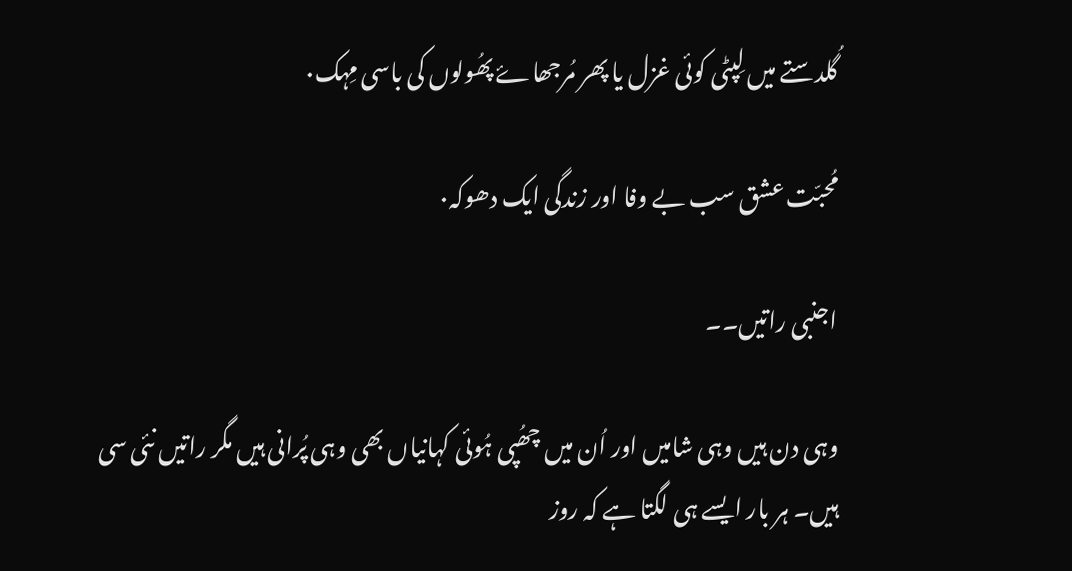گُلدستے میں لِپٹی کوئی غزل یا پھر مُرجھاۓ پھُولوں کی باسی مِہک۰

مُحبّت عشق سب بے وفا اور زندگی ایک دھوکہ۰

اجنبی راتیں۔۔

وہی دن ہیں وہی شامیں اور اُن میں چھُپی ہُوئی کہانیاں بھی وہی پُرانی ہیں مگر راتیں نئی سی ہیں۔ ہر بار ایسے ہی لگتا ہے کہ روز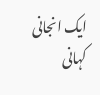ایک انجانی کہانی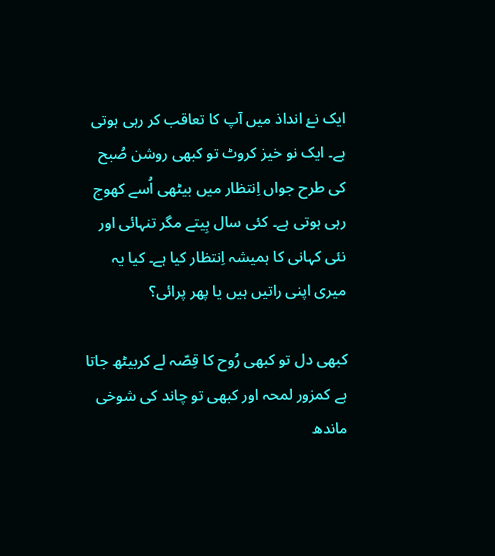ایک نۓ انداذ میں آپ کا تعاقب کر رہی ہوتی ہے۔ ایک نو خیز کروٹ تو کبھی روشن صُبح کی طرح جواں اِنتظار میں بیٹھی اُسے کھوج رہی ہوتی ہے۔ کئی سال بِیتے مگر تنہائی اور نئی کہانی کا ہمیشہ اِنتظار کیا ہے۔ کیا یہ میری اپنی راتیں ہیں یا پھر پرائی؟

کبھی دل تو کبھی رُوح کا قِصّہ لے کربیٹھ جاتا ہے کمزور لمحہ اور کبھی تو چاند کی شوخی ماندھ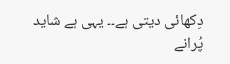دِکھائی دیتی ہے۔۔ یہی ہے شاید پُرانے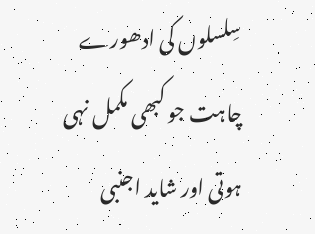سِلسلوں کی ادھورے چاہت جو کبھی مکمل نہی ہوتی اور شاید اجنبی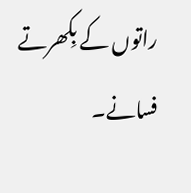راتوں کے بِکھرتے فسانے۔